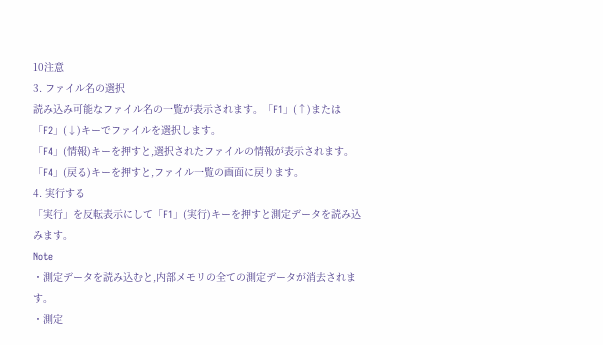10注意
3. ファイル名の選択
読み込み可能なファイル名の一覧が表示されます。「F1」(↑)または
「F2」(↓)キーでファイルを選択します。
「F4」(情報)キーを押すと,選択されたファイルの情報が表示されます。
「F4」(戻る)キーを押すと,ファイル一覧の画面に戻ります。
4. 実行する
「実行」を反転表示にして「F1」(実行)キーを押すと測定データを読み込 みます。
Note
・測定データを読み込むと,内部メモリの全ての測定データが消去されます。
・測定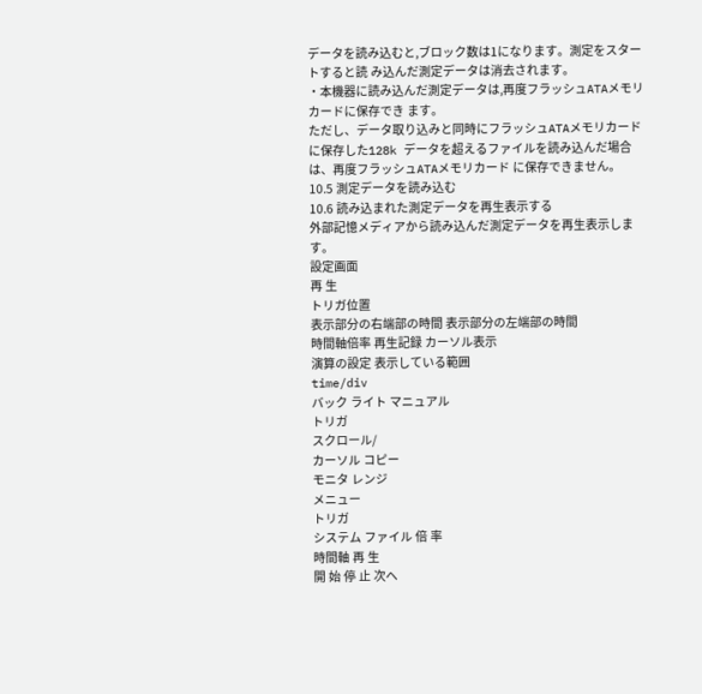データを読み込むと,ブロック数は1になります。測定をスタートすると読 み込んだ測定データは消去されます。
・本機器に読み込んだ測定データは,再度フラッシュATAメモリカードに保存でき ます。
ただし、データ取り込みと同時にフラッシュATAメモリカードに保存した128k データを超えるファイルを読み込んだ場合は、再度フラッシュATAメモリカード に保存できません。
10.5 測定データを読み込む
10.6 読み込まれた測定データを再生表示する
外部記憶メディアから読み込んだ測定データを再生表示します。
設定画面
再 生
トリガ位置
表示部分の右端部の時間 表示部分の左端部の時間
時間軸倍率 再生記録 カーソル表示
演算の設定 表示している範囲
time/div
バック ライト マニュアル
トリガ
スクロール/
カーソル コピー
モニタ レンジ
メニュー
トリガ
システム ファイル 倍 率
時間軸 再 生
開 始 停 止 次へ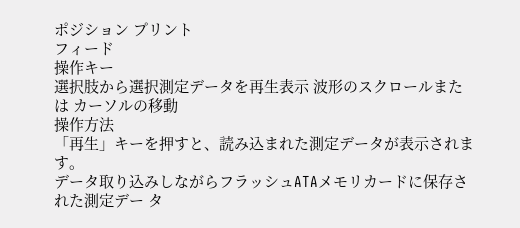ポジション プリント
フィード
操作キー
選択肢から選択測定データを再生表示 波形のスクロールまたは カーソルの移動
操作方法
「再生」キーを押すと、読み込まれた測定データが表示されます。
データ取り込みしながらフラッシュATAメモリカードに保存された測定デー タ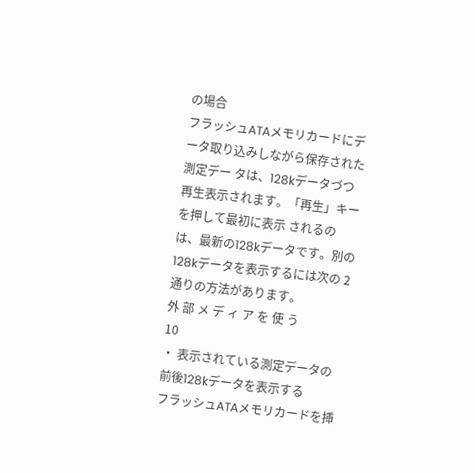の場合
フラッシュATAメモリカードにデータ取り込みしながら保存された測定デー タは、128kデータづつ再生表示されます。「再生」キーを押して最初に表示 されるのは、最新の128kデータです。別の128kデータを表示するには次の 2通りの方法があります。
外 部 メ デ ィ ア を 使 う
10
・ 表示されている測定データの前後128kデータを表示する
フラッシュATAメモリカードを挿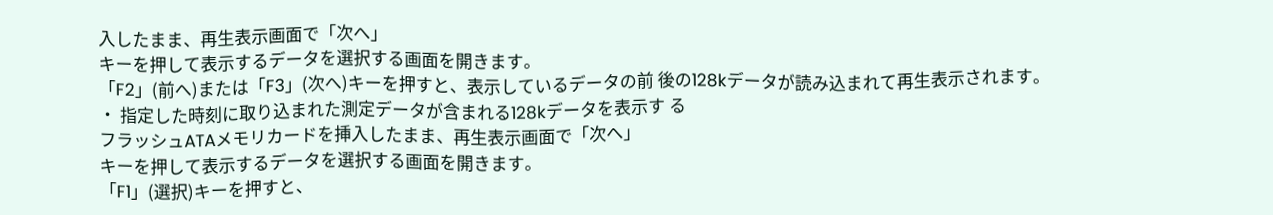入したまま、再生表示画面で「次へ」
キーを押して表示するデータを選択する画面を開きます。
「F2」(前へ)または「F3」(次へ)キーを押すと、表示しているデータの前 後の128kデータが読み込まれて再生表示されます。
・ 指定した時刻に取り込まれた測定データが含まれる128kデータを表示す る
フラッシュATAメモリカードを挿入したまま、再生表示画面で「次へ」
キーを押して表示するデータを選択する画面を開きます。
「F1」(選択)キーを押すと、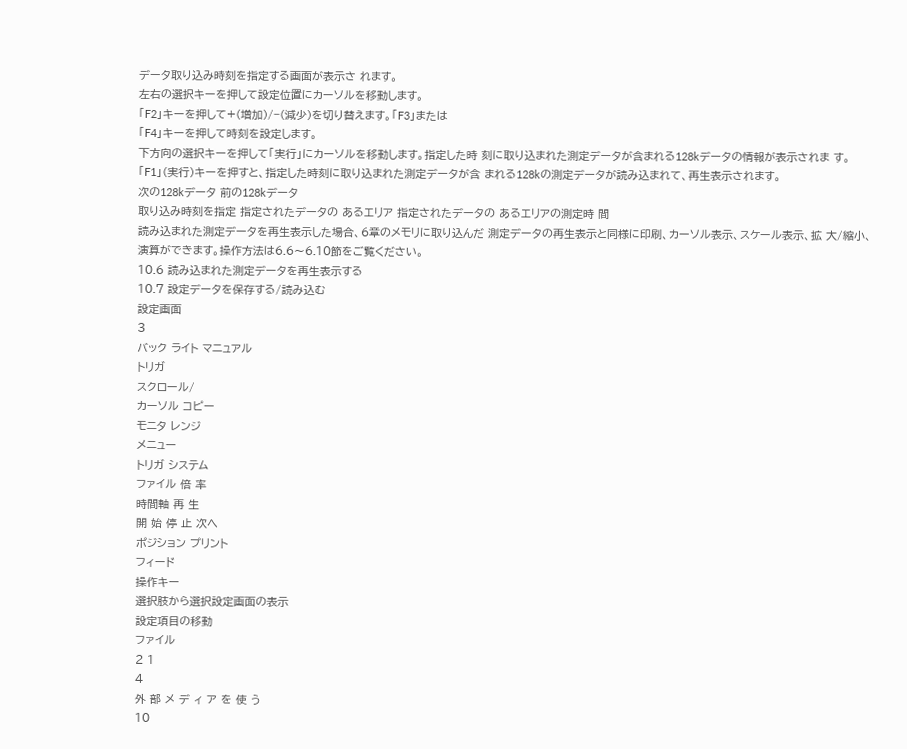データ取り込み時刻を指定する画面が表示さ れます。
左右の選択キーを押して設定位置にカーソルを移動します。
「F2」キーを押して+(増加)/−(減少)を切り替えます。「F3」または
「F4」キーを押して時刻を設定します。
下方向の選択キーを押して「実行」にカーソルを移動します。指定した時 刻に取り込まれた測定データが含まれる128kデータの情報が表示されま す。
「F1」(実行)キーを押すと、指定した時刻に取り込まれた測定データが含 まれる128kの測定データが読み込まれて、再生表示されます。
次の128kデータ 前の128kデータ
取り込み時刻を指定 指定されたデータの あるエリア 指定されたデータの あるエリアの測定時 間
読み込まれた測定データを再生表示した場合、6章のメモリに取り込んだ 測定データの再生表示と同様に印刷、カーソル表示、スケール表示、拡 大/縮小、演算ができます。操作方法は6.6〜6.10節をご覧ください。
10.6 読み込まれた測定データを再生表示する
10.7 設定データを保存する/読み込む
設定画面
3
バック ライト マニュアル
トリガ
スクロール/
カーソル コピー
モニタ レンジ
メニュー
トリガ システム
ファイル 倍 率
時間軸 再 生
開 始 停 止 次へ
ポジション プリント
フィード
操作キー
選択肢から選択設定画面の表示
設定項目の移動
ファイル
2 1
4
外 部 メ デ ィ ア を 使 う
10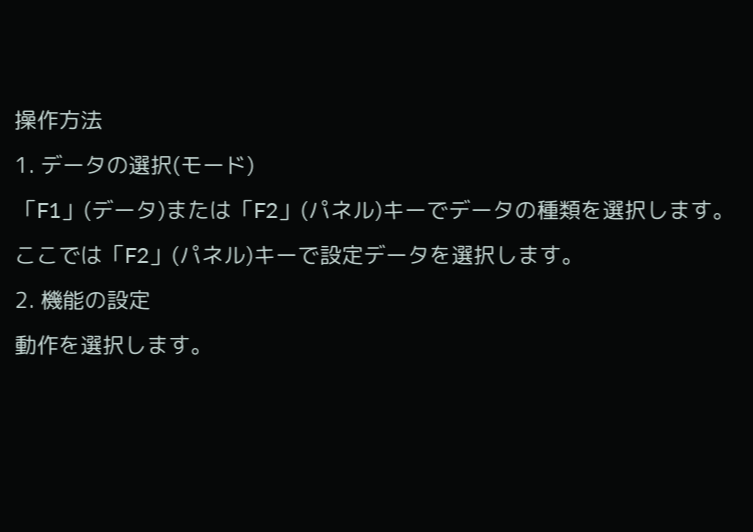操作方法
1. データの選択(モード)
「F1」(データ)または「F2」(パネル)キーでデータの種類を選択します。
ここでは「F2」(パネル)キーで設定データを選択します。
2. 機能の設定
動作を選択します。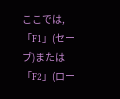ここでは,「F1」(セーブ)または「F2」(ロー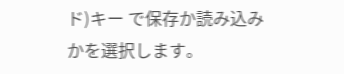ド)キー で保存か読み込みかを選択します。